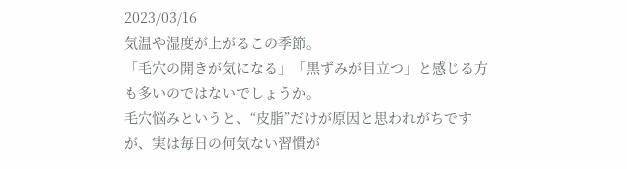2023/03/16
気温や湿度が上がるこの季節。
「毛穴の開きが気になる」「黒ずみが目立つ」と感じる方も多いのではないでしょうか。
毛穴悩みというと、“皮脂”だけが原因と思われがちですが、実は毎日の何気ない習慣が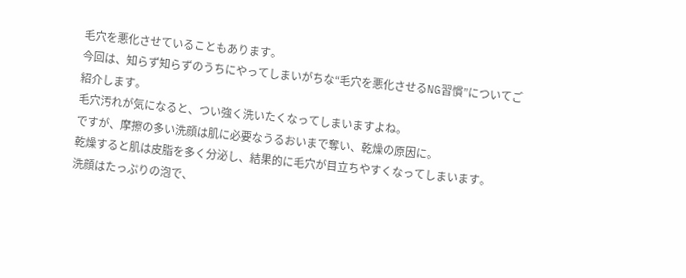毛穴を悪化させていることもあります。
今回は、知らず知らずのうちにやってしまいがちな“毛穴を悪化させるNG習慣”についてご紹介します。
毛穴汚れが気になると、つい強く洗いたくなってしまいますよね。
ですが、摩擦の多い洗顔は肌に必要なうるおいまで奪い、乾燥の原因に。
乾燥すると肌は皮脂を多く分泌し、結果的に毛穴が目立ちやすくなってしまいます。
洗顔はたっぷりの泡で、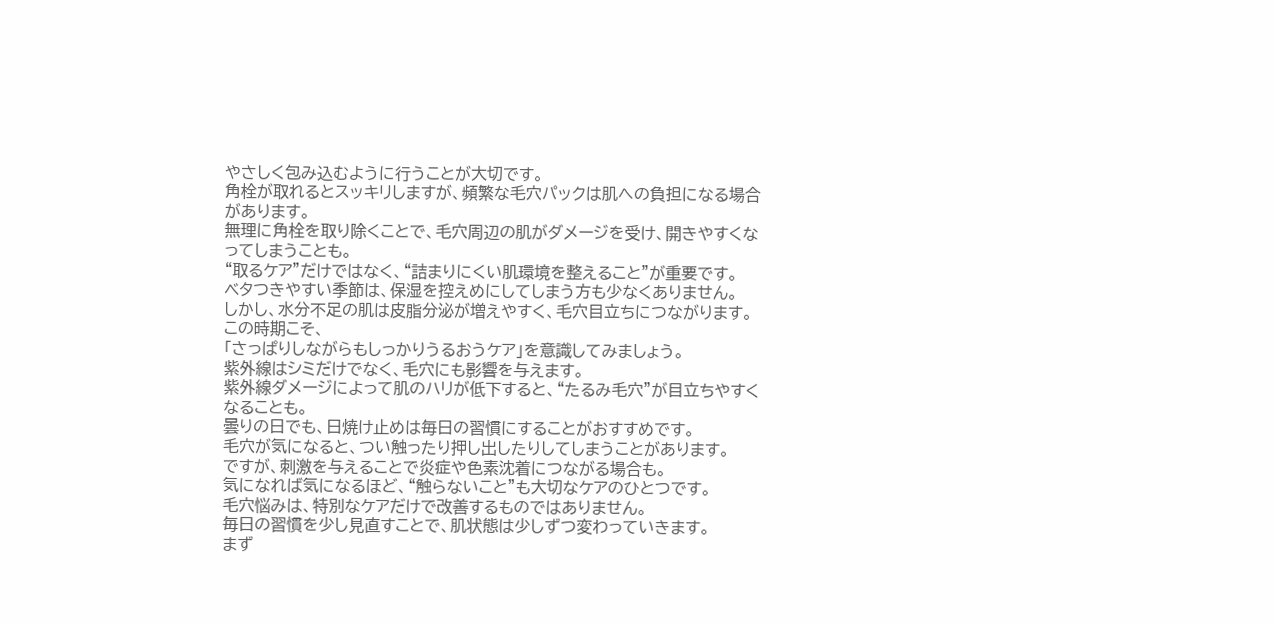やさしく包み込むように行うことが大切です。
角栓が取れるとスッキリしますが、頻繁な毛穴パックは肌への負担になる場合があります。
無理に角栓を取り除くことで、毛穴周辺の肌がダメージを受け、開きやすくなってしまうことも。
“取るケア”だけではなく、“詰まりにくい肌環境を整えること”が重要です。
ベタつきやすい季節は、保湿を控えめにしてしまう方も少なくありません。
しかし、水分不足の肌は皮脂分泌が増えやすく、毛穴目立ちにつながります。
この時期こそ、
「さっぱりしながらもしっかりうるおうケア」を意識してみましょう。
紫外線はシミだけでなく、毛穴にも影響を与えます。
紫外線ダメージによって肌のハリが低下すると、“たるみ毛穴”が目立ちやすくなることも。
曇りの日でも、日焼け止めは毎日の習慣にすることがおすすめです。
毛穴が気になると、つい触ったり押し出したりしてしまうことがあります。
ですが、刺激を与えることで炎症や色素沈着につながる場合も。
気になれば気になるほど、“触らないこと”も大切なケアのひとつです。
毛穴悩みは、特別なケアだけで改善するものではありません。
毎日の習慣を少し見直すことで、肌状態は少しずつ変わっていきます。
まず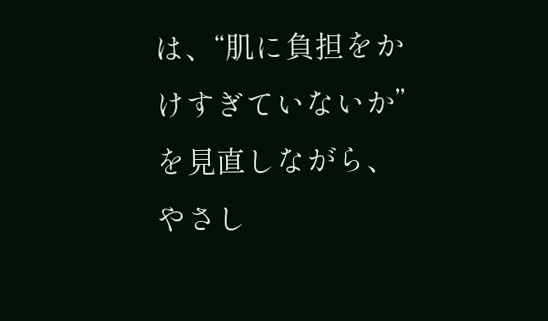は、“肌に負担をかけすぎていないか”を見直しながら、やさし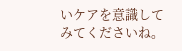いケアを意識してみてくださいね。